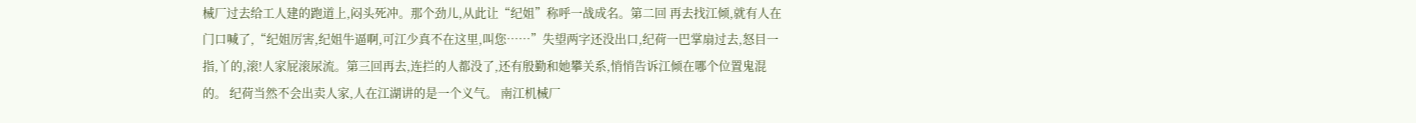械厂过去给工人建的跑道上,闷头死冲。那个劲儿,从此让“纪姐”称呼一战成名。第二回 再去找江倾,就有人在门口喊了,“纪姐厉害,纪姐牛逼啊,可江少真不在这里,叫您……”失望两字还没出口,纪荷一巴掌扇过去,怒目一指,丫的,滚!人家屁滚尿流。第三回再去,连拦的人都没了,还有殷勤和她攀关系,悄悄告诉江倾在哪个位置鬼混的。 纪荷当然不会出卖人家,人在江湖讲的是一个义气。 南江机械厂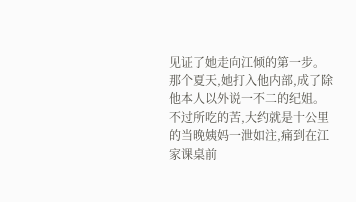见证了她走向江倾的第一步。 那个夏天,她打入他内部,成了除他本人以外说一不二的纪姐。 不过所吃的苦,大约就是十公里的当晚姨妈一泄如注,痛到在江家课桌前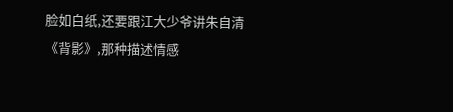脸如白纸,还要跟江大少爷讲朱自清《背影》,那种描述情感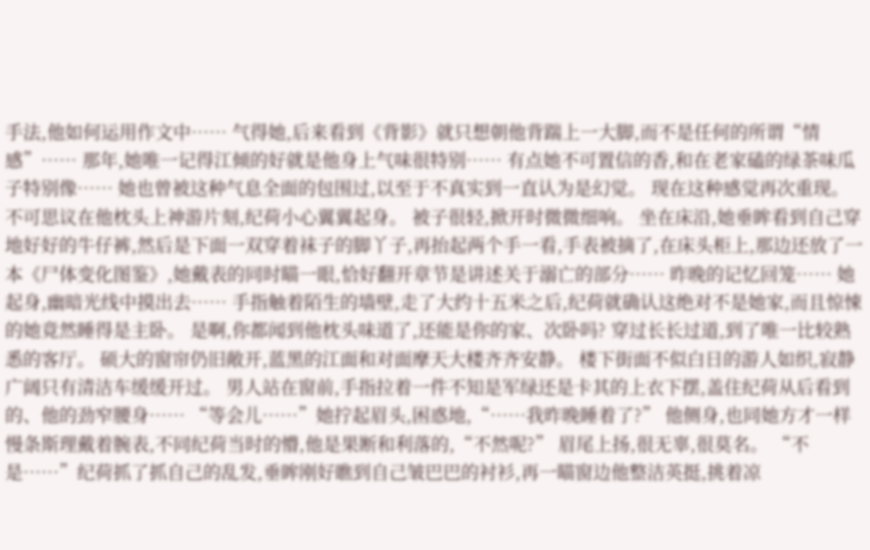手法,他如何运用作文中…… 气得她,后来看到《背影》就只想朝他背踹上一大脚,而不是任何的所谓“情感”…… 那年,她唯一记得江倾的好就是他身上气味很特别…… 有点她不可置信的香,和在老家磕的绿茶味瓜子特别像…… 她也曾被这种气息全面的包围过,以至于不真实到一直认为是幻觉。 现在这种感觉再次重现。 不可思议在他枕头上神游片刻,纪荷小心翼翼起身。 被子很轻,掀开时微微细响。 坐在床沿,她垂眸看到自己穿地好好的牛仔裤,然后是下面一双穿着袜子的脚丫子,再抬起两个手一看,手表被摘了,在床头柜上,那边还放了一本《尸体变化图鉴》,她戴表的同时瞄一眼,恰好翻开章节是讲述关于溺亡的部分…… 昨晚的记忆回笼…… 她起身,幽暗光线中摸出去…… 手指触着陌生的墙壁,走了大约十五米之后,纪荷就确认这绝对不是她家,而且惊悚的她竟然睡得是主卧。 是啊,你都闻到他枕头味道了,还能是你的家、次卧吗? 穿过长长过道,到了唯一比较熟悉的客厅。 硕大的窗帘仍旧敞开,蓝黑的江面和对面摩天大楼齐齐安静。 楼下街面不似白日的游人如织,寂静广阔只有清洁车缓缓开过。 男人站在窗前,手指拉着一件不知是军绿还是卡其的上衣下摆,盖住纪荷从后看到的、他的劲窄腰身…… “等会儿……”她拧起眉头,困惑地,“……我昨晚睡着了?” 他侧身,也同她方才一样慢条斯理戴着腕表,不同纪荷当时的懵,他是果断和利落的,“不然呢?” 眉尾上扬,很无辜,很莫名。 “不是……”纪荷抓了抓自己的乱发,垂眸刚好瞧到自己皱巴巴的衬衫,再一瞄窗边他整洁英挺,挑着凉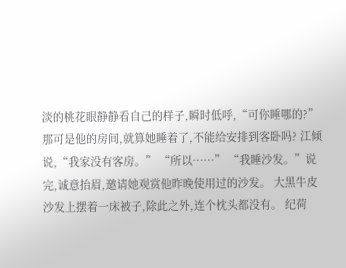淡的桃花眼静静看自己的样子,瞬时低呼,“可你睡哪的?” 那可是他的房间,就算她睡着了,不能给安排到客卧吗? 江倾说,“我家没有客房。” “所以……” “我睡沙发。”说完,诚意抬眉,邀请她观赏他昨晚使用过的沙发。 大黑牛皮沙发上摆着一床被子,除此之外,连个枕头都没有。 纪荷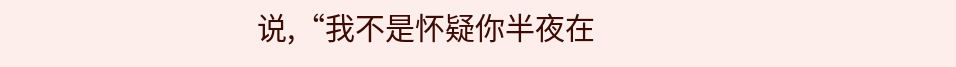说,“我不是怀疑你半夜在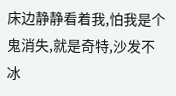床边静静看着我,怕我是个鬼消失,就是奇特,沙发不冰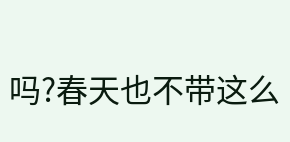吗?春天也不带这么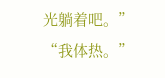光躺着吧。” “我体热。”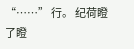“……” 行。 纪荷瞪了瞪